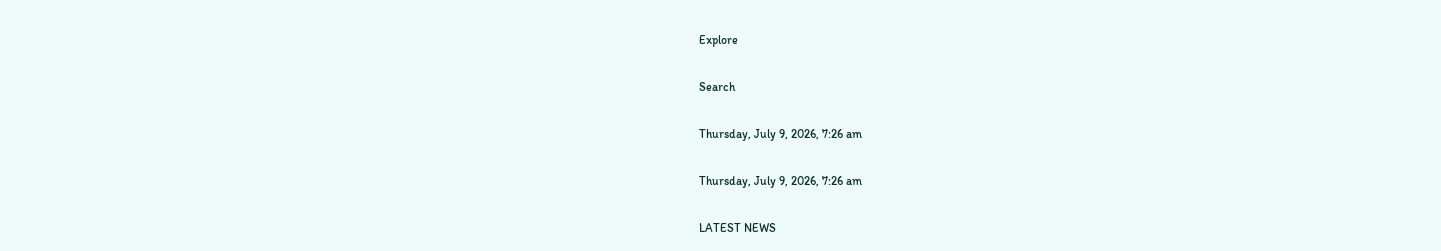Explore

Search

Thursday, July 9, 2026, 7:26 am

Thursday, July 9, 2026, 7:26 am

LATEST NEWS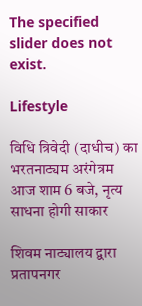The specified slider does not exist.

Lifestyle

विधि त्रिवेदी (दाधीच) का भरतनाट्यम अरंगेत्रम आज शाम 6 बजे, नृत्य साधना होगी साकार

शिवम नाट्यालय द्वारा प्रतापनगर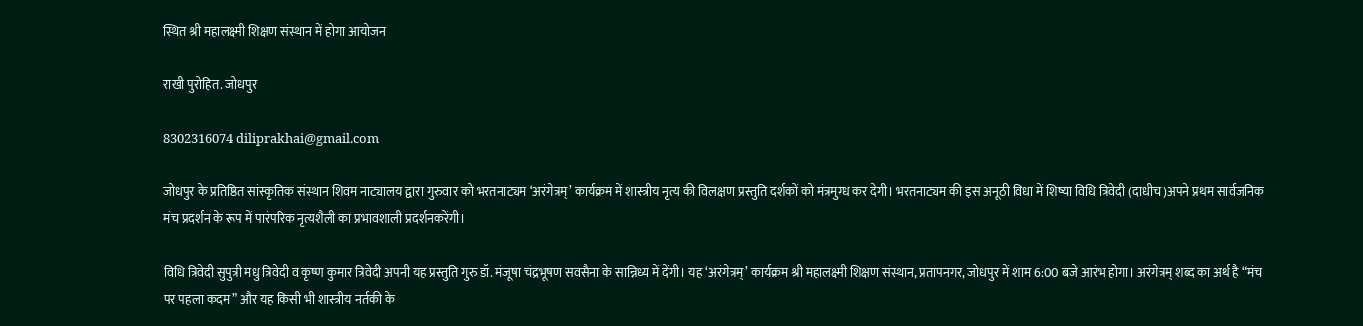स्थित श्री महालक्ष्मी शिक्षण संस्थान में होगा आयोजन

राखी पुरोहित. जोधपुर

8302316074 diliprakhai@gmail.com

जोधपुर के प्रतिष्ठित सांस्कृतिक संस्थान शिवम नाट्यालय द्वारा गुरुवार को भरतनाट्यम ‘अरंगेत्रम्’ कार्यक्रम में शास्त्रीय नृत्य की विलक्षण प्रस्तुति दर्शकों को मंत्रमुग्ध कर देगी। भरतनाट्यम की इस अनूठी विधा में शिष्या विधि त्रिवेदी (दाधीच)अपने प्रथम सार्वजनिक मंच प्रदर्शन के रूप में पारंपरिक नृत्यशैली का प्रभावशाली प्रदर्शनकरेंगी।

विधि त्रिवेदी सुपुत्री मधु त्रिवेदी व कृष्ण कुमार त्रिवेदी अपनी यह प्रस्तुति गुरु डॉ. मंजूषा चंद्रभूषण सवसैना के सान्निध्य में देंगी। यह ‘अरंगेत्रम्’ कार्यक्रम श्री महालक्ष्मी शिक्षण संस्थान, प्रतापनगर, जोधपुर में शाम 6:00 बजे आरंभ होगा। अरंगेत्रम् शब्द का अर्थ है “मंच पर पहला कदम” और यह किसी भी शास्त्रीय नर्तकी के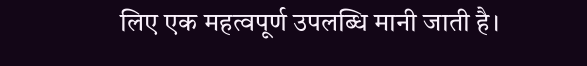लिए एक महत्वपूर्ण उपलब्धि मानी जाती है।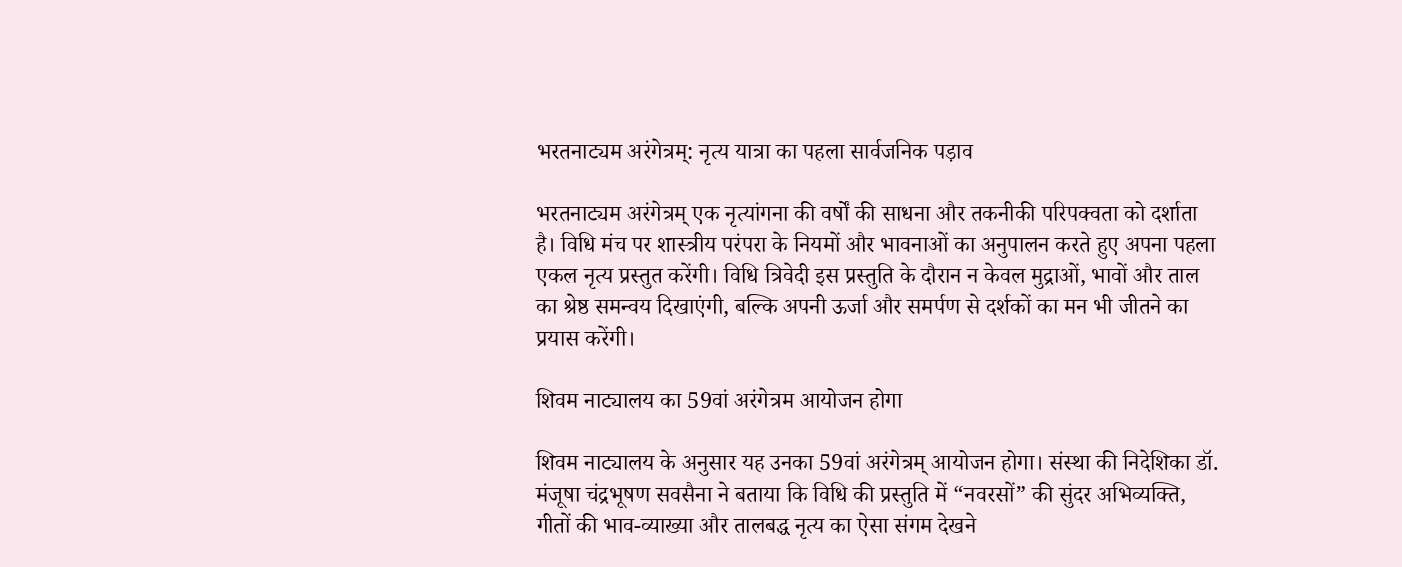भरतनाट्यम अरंगेत्रम्: नृत्य यात्रा का पहला सार्वजनिक पड़ाव

भरतनाट्यम अरंगेत्रम् एक नृत्यांगना की वर्षों की साधना और तकनीकी परिपक्वता को दर्शाता है। विधि मंच पर शास्त्रीय परंपरा के नियमों और भावनाओं का अनुपालन करते हुए अपना पहला एकल नृत्य प्रस्तुत करेंगी। विधि त्रिवेदी इस प्रस्तुति के दौरान न केवल मुद्राओं, भावों और ताल का श्रेष्ठ समन्वय दिखाएंगी, बल्कि अपनी ऊर्जा और समर्पण से दर्शकों का मन भी जीतने का प्रयास करेंगी।

शिवम नाट्यालय का 59वां अरंगेत्रम आयोजन होगा

शिवम नाट्यालय के अनुसार यह उनका 59वां अरंगेत्रम् आयोजन होगा। संस्था की निदेशिका डॉ. मंजूषा चंद्रभूषण सवसैना ने बताया कि विधि की प्रस्तुति में “नवरसों” की सुंदर अभिव्यक्ति, गीतों की भाव-व्याख्या और तालबद्ध नृत्य का ऐसा संगम देखने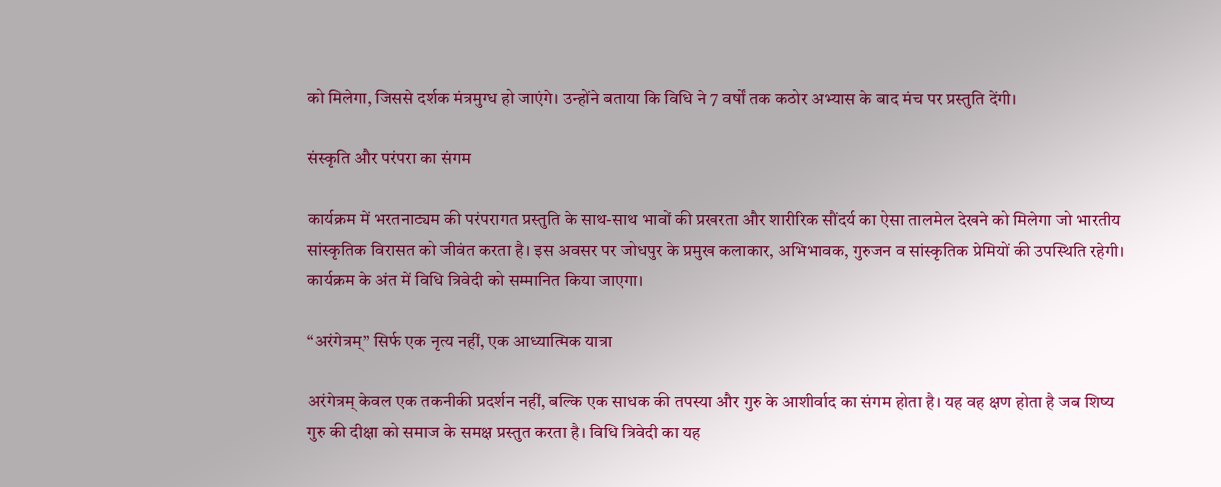को मिलेगा, जिससे दर्शक मंत्रमुग्ध हो जाएंगे। उन्होंने बताया कि विधि ने 7 वर्षों तक कठोर अभ्यास के बाद मंच पर प्रस्तुति देंगी।

संस्कृति और परंपरा का संगम

कार्यक्रम में भरतनाट्यम की परंपरागत प्रस्तुति के साथ-साथ भावों की प्रखरता और शारीरिक सौंदर्य का ऐसा तालमेल देखने को मिलेगा जो भारतीय सांस्कृतिक विरासत को जीवंत करता है। इस अवसर पर जोधपुर के प्रमुख कलाकार, अभिभावक, गुरुजन व सांस्कृतिक प्रेमियों की उपस्थिति रहेगी। कार्यक्रम के अंत में विधि त्रिवेदी को सम्मानित किया जाएगा।

“अरंगेत्रम्” सिर्फ एक नृत्य नहीं, एक आध्यात्मिक यात्रा

अरंगेत्रम् केवल एक तकनीकी प्रदर्शन नहीं, बल्कि एक साधक की तपस्या और गुरु के आशीर्वाद का संगम होता है। यह वह क्षण होता है जब शिष्य गुरु की दीक्षा को समाज के समक्ष प्रस्तुत करता है। विधि त्रिवेदी का यह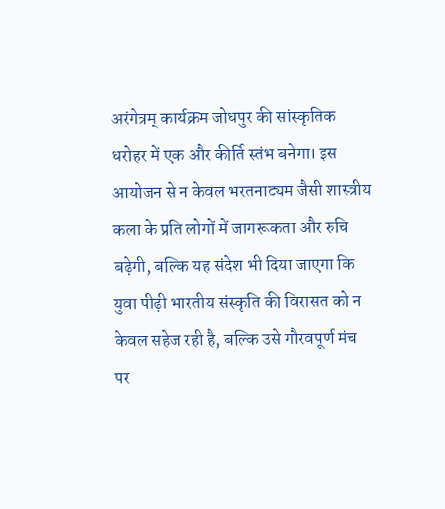अरंगेत्रम् कार्यक्रम जोधपुर की सांस्कृतिक धरोहर में एक और कीर्ति स्तंभ बनेगा। इस आयोजन से न केवल भरतनाट्यम जैसी शास्त्रीय कला के प्रति लोगों में जागरूकता और रुचि बढ़ेगी, बल्कि यह संदेश भी दिया जाएगा कि युवा पीढ़ी भारतीय संस्कृति की विरासत को न केवल सहेज रही है, बल्कि उसे गौरवपूर्ण मंच पर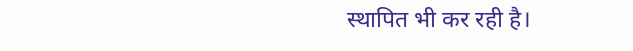स्थापित भी कर रही है।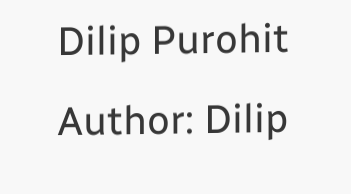Dilip Purohit
Author: Dilip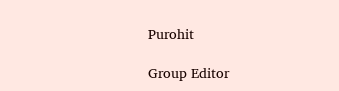Purohit

Group Editor